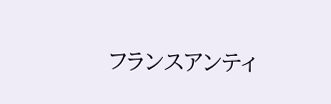フランスアンティ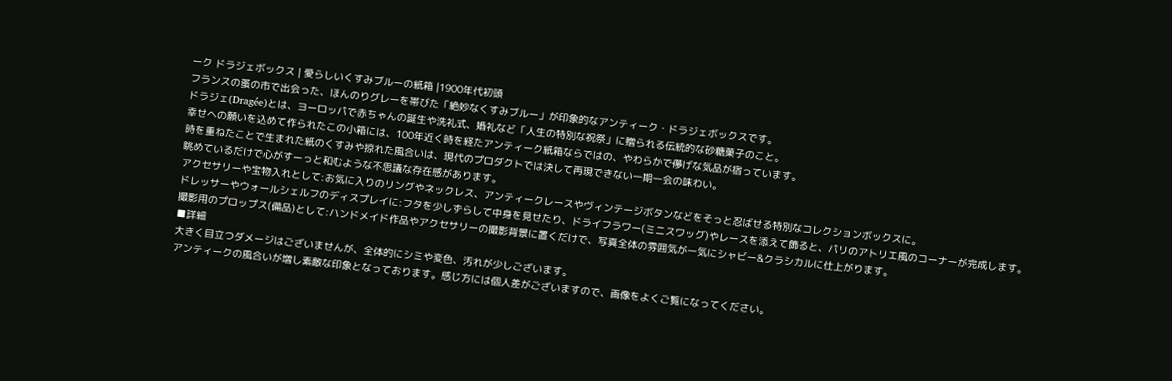ーク ドラジェボックス | 愛らしいくすみブルーの紙箱 |1900年代初頭
フランスの蚤の市で出会った、ほんのりグレーを帯びた「絶妙なくすみブルー」が印象的なアンティーク・ドラジェボックスです。
ドラジェ(Dragée)とは、ヨーロッパで赤ちゃんの誕生や洗礼式、婚礼など「人生の特別な祝祭」に贈られる伝統的な砂糖菓子のこと。
幸せへの願いを込めて作られたこの小箱には、100年近く時を経たアンティーク紙箱ならではの、やわらかで儚げな気品が宿っています。
時を重ねたことで生まれた紙のくすみや掠れた風合いは、現代のプロダクトでは決して再現できない一期一会の味わい。
眺めているだけで心がすーっと和むような不思議な存在感があります。
アクセサリーや宝物入れとして:お気に入りのリングやネックレス、アンティークレースやヴィンテージボタンなどをそっと忍ばせる特別なコレクションボックスに。
ドレッサーやウォールシェルフのディスプレイに:フタを少しずらして中身を見せたり、ドライフラワー(ミニスワッグ)やレースを添えて飾ると、パリのアトリエ風のコーナーが完成します。
撮影用のプロップス(備品)として:ハンドメイド作品やアクセサリーの撮影背景に置くだけで、写真全体の雰囲気が一気にシャビー&クラシカルに仕上がります。
■詳細
大きく目立つダメージはございませんが、全体的にシミや変色、汚れが少しございます。
アンティークの風合いが増し素敵な印象となっております。感じ方には個人差がございますので、画像をよくご覧になってください。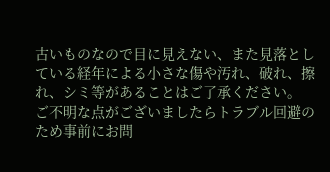古いものなので目に見えない、また見落としている経年による小さな傷や汚れ、破れ、擦れ、シミ等があることはご了承ください。
ご不明な点がございましたらトラブル回避のため事前にお問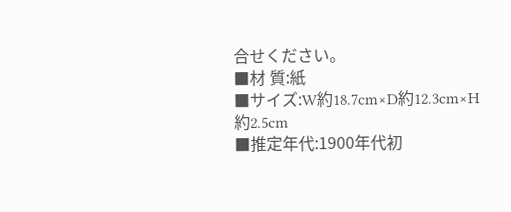合せください。
■材 質:紙
■サイズ:W約18.7cm×D約12.3cm×H約2.5cm
■推定年代:1900年代初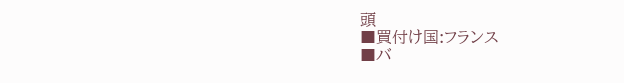頭
■買付け国:フランス
■バ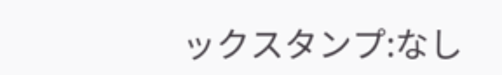ックスタンプ:なし